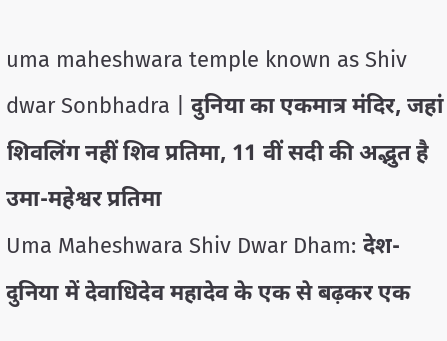uma maheshwara temple known as Shiv dwar Sonbhadra | दुनिया का एकमात्र मंदिर, जहां शिवलिंग नहीं शिव प्रतिमा, 11 वीं सदी की अद्भुत है उमा-महेश्वर प्रतिमा
Uma Maheshwara Shiv Dwar Dham: देश-दुनिया में देवाधिदेव महादेव के एक से बढ़कर एक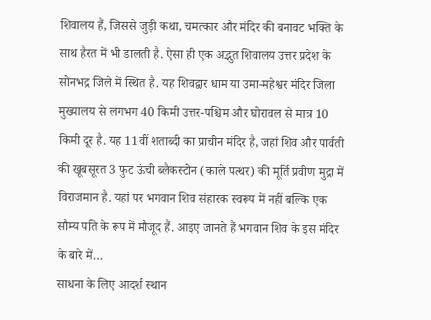शिवालय हैं, जिससे जुड़ी कथा, चमत्कार और मंदिर की बनावट भक्ति के साथ हैरत में भी डालती है. ऐसा ही एक अद्भुत शिवालय उत्तर प्रदेश के सोनभद्र जिले में स्थित है. यह शिवद्वार धाम या उमा-महेश्वर मंदिर जिला मुख्यालय से लगभग 40 किमी उत्तर-पश्चिम और घोरावल से मात्र 10 किमी दूर है. यह 11वीं शताब्दी का प्राचीन मंदिर है, जहां शिव और पार्वती की खूबसूरत 3 फुट ऊंची ब्लैकस्टोन (काले पत्थर) की मूर्ति प्रवीण मुद्रा में विराजमान है. यहां पर भगवान शिव संहारक स्वरूप में नहीं बल्कि एक सौम्य पति के रूप में मौजूद हैं. आइए जानते हैं भगवान शिव के इस मंदिर के बारे में…
साधना के लिए आदर्श स्थान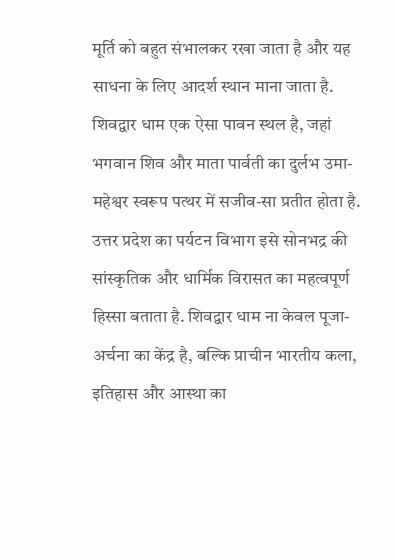मूर्ति को बहुत संभालकर रखा जाता है और यह साधना के लिए आदर्श स्थान माना जाता है. शिवद्वार धाम एक ऐसा पावन स्थल है, जहां भगवान शिव और माता पार्वती का दुर्लभ उमा-महेश्वर स्वरूप पत्थर में सजीव-सा प्रतीत होता है. उत्तर प्रदेश का पर्यटन विभाग इसे सोनभद्र की सांस्कृतिक और धार्मिक विरासत का महत्वपूर्ण हिस्सा बताता है. शिवद्वार धाम ना केवल पूजा-अर्चना का केंद्र है, बल्कि प्राचीन भारतीय कला, इतिहास और आस्था का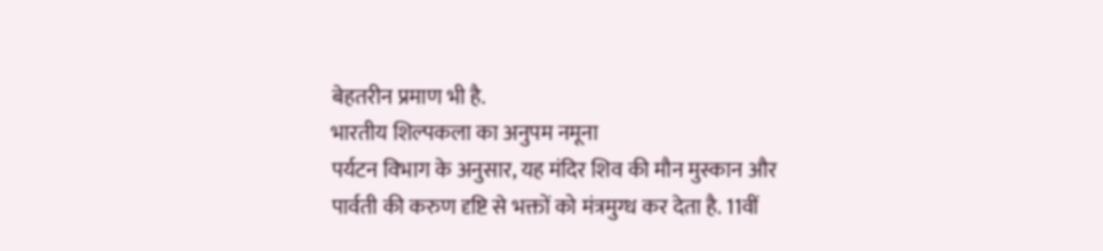बेहतरीन प्रमाण भी है.
भारतीय शिल्पकला का अनुपम नमूना
पर्यटन विभाग के अनुसार, यह मंदिर शिव की मौन मुस्कान और पार्वती की करुण दृष्टि से भक्तों को मंत्रमुग्ध कर देता है. 11वीं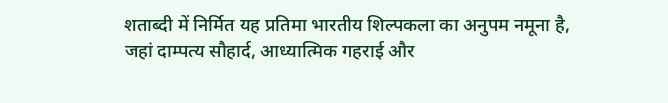शताब्दी में निर्मित यह प्रतिमा भारतीय शिल्पकला का अनुपम नमूना है, जहां दाम्पत्य सौहार्द, आध्यात्मिक गहराई और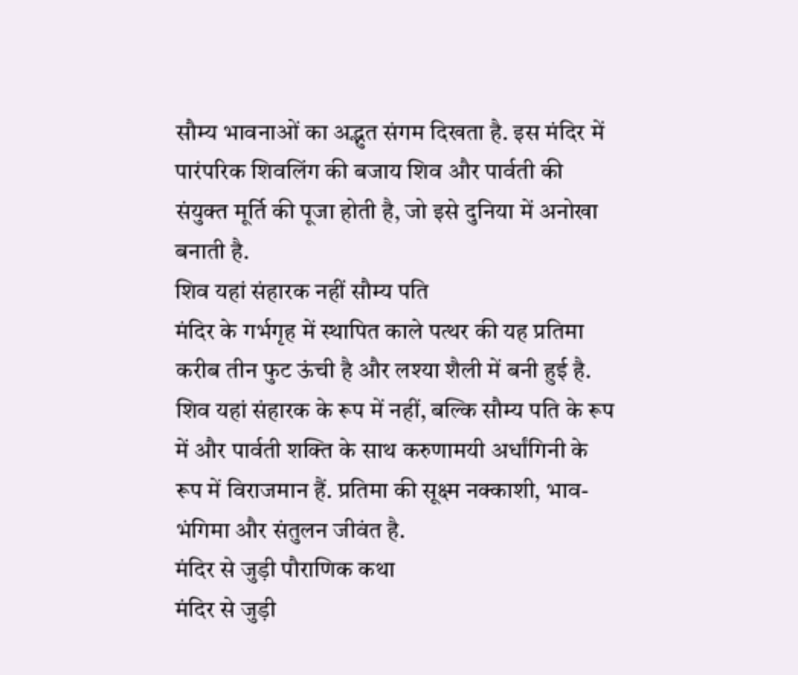सौम्य भावनाओं का अद्भुत संगम दिखता है. इस मंदिर में पारंपरिक शिवलिंग की बजाय शिव और पार्वती की संयुक्त मूर्ति की पूजा होती है, जो इसे दुनिया में अनोखा बनाती है.
शिव यहां संहारक नहीं सौम्य पति
मंदिर के गर्भगृह में स्थापित काले पत्थर की यह प्रतिमा करीब तीन फुट ऊंची है और लश्या शैली में बनी हुई है. शिव यहां संहारक के रूप में नहीं, बल्कि सौम्य पति के रूप में और पार्वती शक्ति के साथ करुणामयी अर्धांगिनी के रूप में विराजमान हैं. प्रतिमा की सूक्ष्म नक्काशी, भाव-भंगिमा और संतुलन जीवंत है.
मंदिर से जुड़ी पौराणिक कथा
मंदिर से जुड़ी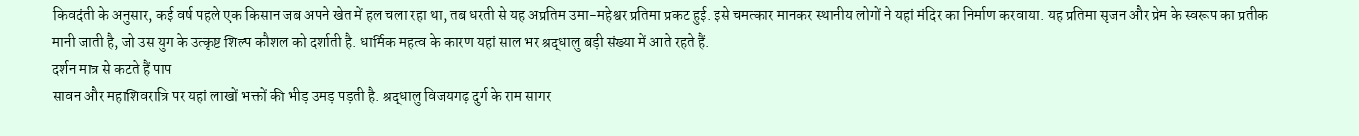किवदंती के अनुसार, कई वर्ष पहले एक किसान जब अपने खेत में हल चला रहा था, तब धरती से यह अप्रतिम उमा-महेश्वर प्रतिमा प्रकट हुई. इसे चमत्कार मानकर स्थानीय लोगों ने यहां मंदिर का निर्माण करवाया. यह प्रतिमा सृजन और प्रेम के स्वरूप का प्रतीक मानी जाती है, जो उस युग के उत्कृष्ट शिल्प कौशल को दर्शाती है. धार्मिक महत्व के कारण यहां साल भर श्रद्धालु बड़ी संख्या में आते रहते हैं.
दर्शन मात्र से कटते हैं पाप
सावन और महाशिवरात्रि पर यहां लाखों भक्तों की भीड़ उमड़ पड़ती है. श्रद्धालु विजयगढ़ दुर्ग के राम सागर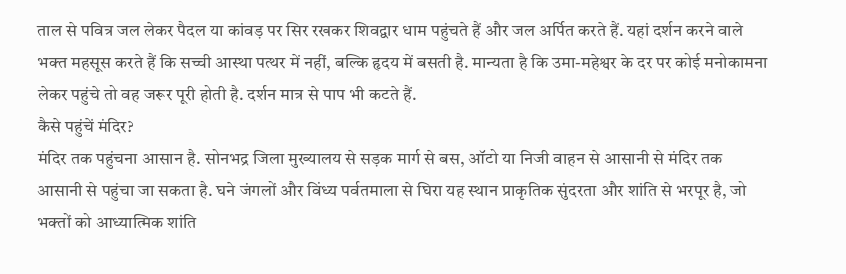ताल से पवित्र जल लेकर पैदल या कांवड़ पर सिर रखकर शिवद्वार धाम पहुंचते हैं और जल अर्पित करते हैं. यहां दर्शन करने वाले भक्त महसूस करते हैं कि सच्ची आस्था पत्थर में नहीं, बल्कि हृदय में बसती है. मान्यता है कि उमा-महेश्वर के दर पर कोई मनोकामना लेकर पहुंचे तो वह जरूर पूरी होती है. दर्शन मात्र से पाप भी कटते हैं.
कैसे पहुंचें मंदिर?
मंदिर तक पहुंचना आसान है. सोनभद्र जिला मुख्यालय से सड़क मार्ग से बस, ऑटो या निजी वाहन से आसानी से मंदिर तक आसानी से पहुंचा जा सकता है. घने जंगलों और विंध्य पर्वतमाला से घिरा यह स्थान प्राकृतिक सुंदरता और शांति से भरपूर है, जो भक्तों को आध्यात्मिक शांति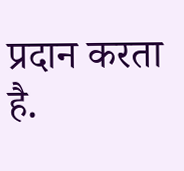प्रदान करता है.